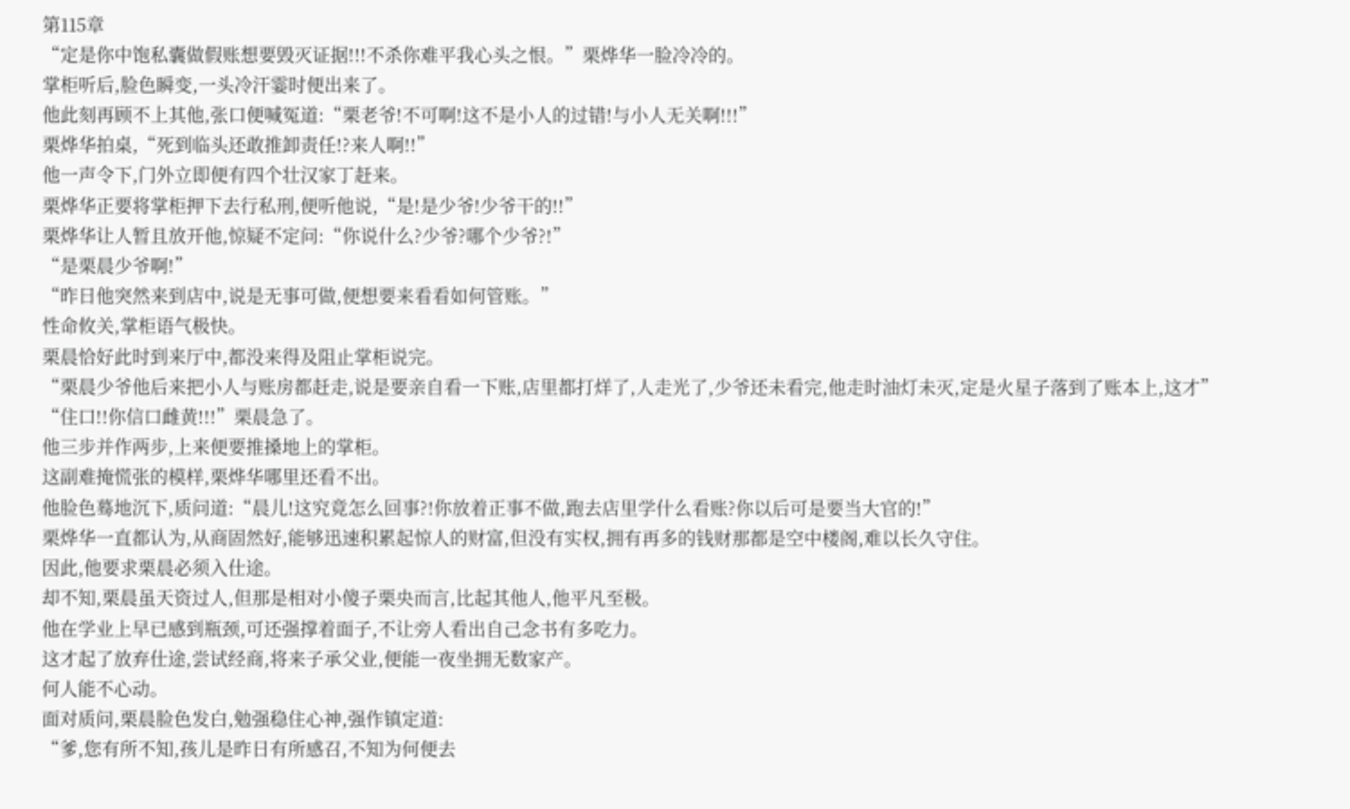第115章
“定是你中饱私囊做假账想要毁灭证据!!!不杀你难平我心头之恨。”栗烨华一脸冷冷的。
掌柜听后,脸色瞬变,一头冷汗霎时便出来了。
他此刻再顾不上其他,张口便喊冤道:“栗老爷!不可啊!这不是小人的过错!与小人无关啊!!!”
栗烨华拍桌,“死到临头还敢推卸责任!?来人啊!!”
他一声令下,门外立即便有四个壮汉家丁赶来。
栗烨华正要将掌柜押下去行私刑,便听他说,“是!是少爷!少爷干的!!”
栗烨华让人暂且放开他,惊疑不定问:“你说什么?少爷?哪个少爷?!”
“是栗晨少爷啊!”
“昨日他突然来到店中,说是无事可做,便想要来看看如何管账。”
性命攸关,掌柜语气极快。
栗晨恰好此时到来厅中,都没来得及阻止掌柜说完。
“栗晨少爷他后来把小人与账房都赶走,说是要亲自看一下账,店里都打烊了,人走光了,少爷还未看完,他走时油灯未灭,定是火星子落到了账本上,这才”
“住口!!你信口雌黄!!!”栗晨急了。
他三步并作两步,上来便要推搡地上的掌柜。
这副难掩慌张的模样,栗烨华哪里还看不出。
他脸色蓦地沉下,质问道:“晨儿!这究竟怎么回事?!你放着正事不做,跑去店里学什么看账?你以后可是要当大官的!”
栗烨华一直都认为,从商固然好,能够迅速积累起惊人的财富,但没有实权,拥有再多的钱财那都是空中楼阁,难以长久守住。
因此,他要求栗晨必须入仕途。
却不知,栗晨虽天资过人,但那是相对小傻子栗央而言,比起其他人,他平凡至极。
他在学业上早已感到瓶颈,可还强撑着面子,不让旁人看出自己念书有多吃力。
这才起了放弃仕途,尝试经商,将来子承父业,便能一夜坐拥无数家产。
何人能不心动。
面对质问,栗晨脸色发白,勉强稳住心神,强作镇定道:
“爹,您有所不知,孩儿是昨日有所感召,不知为何便去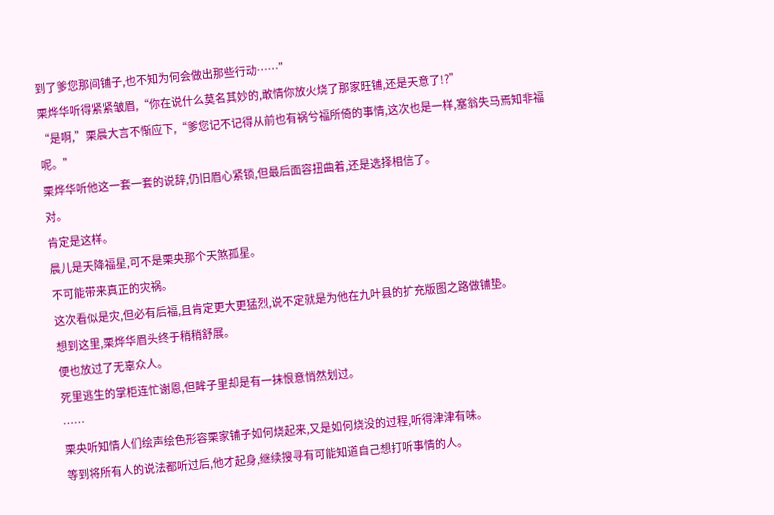到了爹您那间铺子,也不知为何会做出那些行动……”
栗烨华听得紧紧皱眉,“你在说什么莫名其妙的,敢情你放火烧了那家旺铺,还是天意了!?”
“是啊,”栗晨大言不惭应下,“爹您记不记得从前也有祸兮福所倚的事情,这次也是一样,塞翁失马焉知非福呢。”
栗烨华听他这一套一套的说辞,仍旧眉心紧锁,但最后面容扭曲着,还是选择相信了。
对。
肯定是这样。
晨儿是天降福星,可不是栗央那个天煞孤星。
不可能带来真正的灾祸。
这次看似是灾,但必有后福,且肯定更大更猛烈,说不定就是为他在九叶县的扩充版图之路做铺垫。
想到这里,栗烨华眉头终于稍稍舒展。
便也放过了无辜众人。
死里逃生的掌柜连忙谢恩,但眸子里却是有一抹恨意悄然划过。
……
栗央听知情人们绘声绘色形容栗家铺子如何烧起来,又是如何烧没的过程,听得津津有味。
等到将所有人的说法都听过后,他才起身,继续搜寻有可能知道自己想打听事情的人。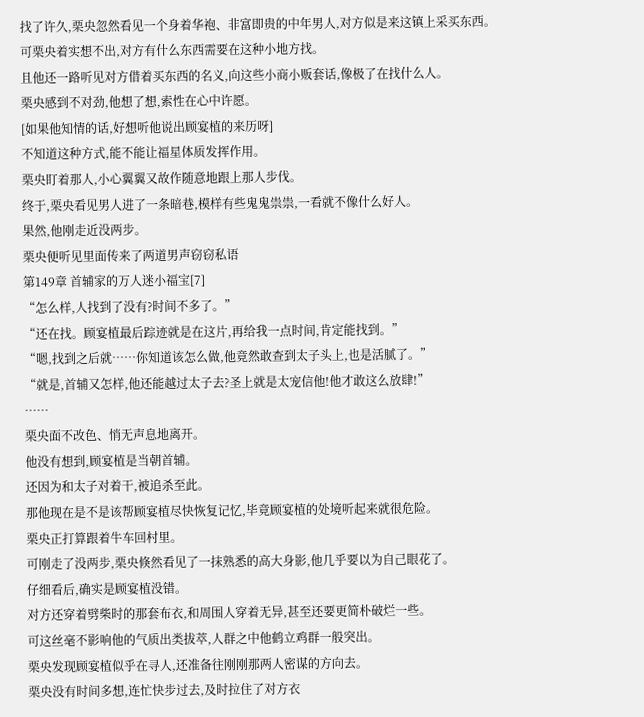找了许久,栗央忽然看见一个身着华袍、非富即贵的中年男人,对方似是来这镇上采买东西。
可栗央着实想不出,对方有什么东西需要在这种小地方找。
且他还一路听见对方借着买东西的名义,向这些小商小贩套话,像极了在找什么人。
栗央感到不对劲,他想了想,索性在心中许愿。
[如果他知情的话,好想听他说出顾宴植的来历呀]
不知道这种方式,能不能让福星体质发挥作用。
栗央盯着那人,小心翼翼又故作随意地跟上那人步伐。
终于,栗央看见男人进了一条暗巷,模样有些鬼鬼祟祟,一看就不像什么好人。
果然,他刚走近没两步。
栗央便听见里面传来了两道男声窃窃私语
第149章 首辅家的万人迷小福宝[7]
“怎么样,人找到了没有?时间不多了。”
“还在找。顾宴植最后踪迹就是在这片,再给我一点时间,肯定能找到。”
“嗯,找到之后就……你知道该怎么做,他竟然敢查到太子头上,也是活腻了。”
“就是,首辅又怎样,他还能越过太子去?圣上就是太宠信他!他才敢这么放肆!”
……
栗央面不改色、悄无声息地离开。
他没有想到,顾宴植是当朝首辅。
还因为和太子对着干,被追杀至此。
那他现在是不是该帮顾宴植尽快恢复记忆,毕竟顾宴植的处境听起来就很危险。
栗央正打算跟着牛车回村里。
可刚走了没两步,栗央倏然看见了一抹熟悉的高大身影,他几乎要以为自己眼花了。
仔细看后,确实是顾宴植没错。
对方还穿着劈柴时的那套布衣,和周围人穿着无异,甚至还要更简朴破烂一些。
可这丝毫不影响他的气质出类拔萃,人群之中他鹤立鸡群一般突出。
栗央发现顾宴植似乎在寻人,还准备往刚刚那两人密谋的方向去。
栗央没有时间多想,连忙快步过去,及时拉住了对方衣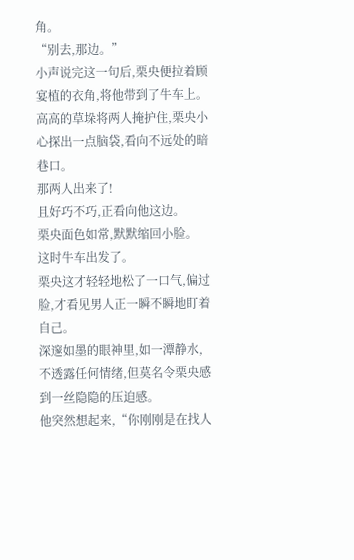角。
“别去,那边。”
小声说完这一句后,栗央便拉着顾宴植的衣角,将他带到了牛车上。
高高的草垛将两人掩护住,栗央小心探出一点脑袋,看向不远处的暗巷口。
那两人出来了!
且好巧不巧,正看向他这边。
栗央面色如常,默默缩回小脸。
这时牛车出发了。
栗央这才轻轻地松了一口气,偏过脸,才看见男人正一瞬不瞬地盯着自己。
深邃如墨的眼神里,如一潭静水,不透露任何情绪,但莫名令栗央感到一丝隐隐的压迫感。
他突然想起来,“你刚刚是在找人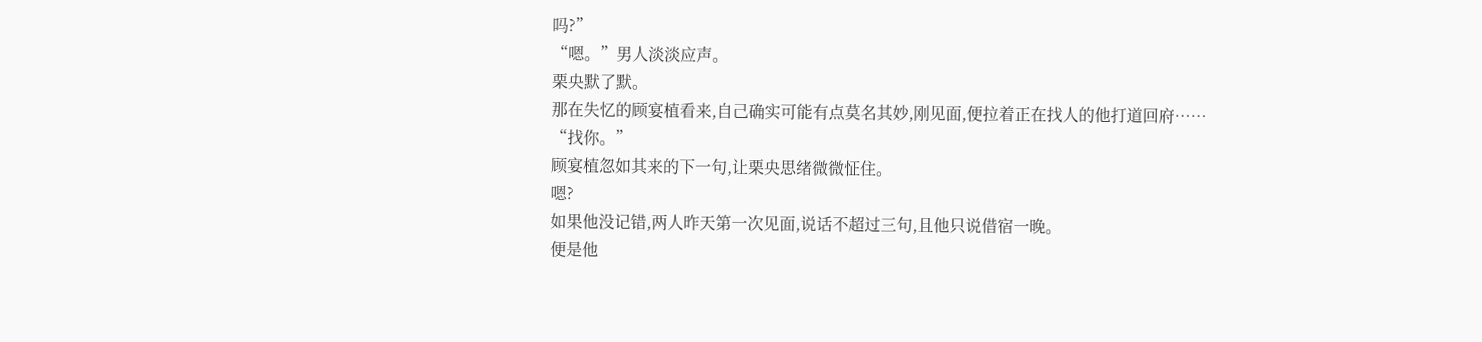吗?”
“嗯。”男人淡淡应声。
栗央默了默。
那在失忆的顾宴植看来,自己确实可能有点莫名其妙,刚见面,便拉着正在找人的他打道回府……
“找你。”
顾宴植忽如其来的下一句,让栗央思绪微微怔住。
嗯?
如果他没记错,两人昨天第一次见面,说话不超过三句,且他只说借宿一晚。
便是他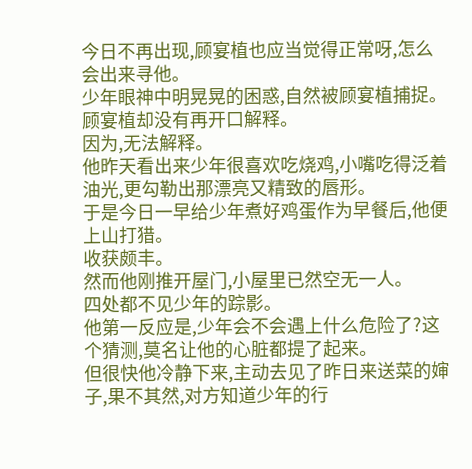今日不再出现,顾宴植也应当觉得正常呀,怎么会出来寻他。
少年眼神中明晃晃的困惑,自然被顾宴植捕捉。
顾宴植却没有再开口解释。
因为,无法解释。
他昨天看出来少年很喜欢吃烧鸡,小嘴吃得泛着油光,更勾勒出那漂亮又精致的唇形。
于是今日一早给少年煮好鸡蛋作为早餐后,他便上山打猎。
收获颇丰。
然而他刚推开屋门,小屋里已然空无一人。
四处都不见少年的踪影。
他第一反应是,少年会不会遇上什么危险了?这个猜测,莫名让他的心脏都提了起来。
但很快他冷静下来,主动去见了昨日来送菜的婶子,果不其然,对方知道少年的行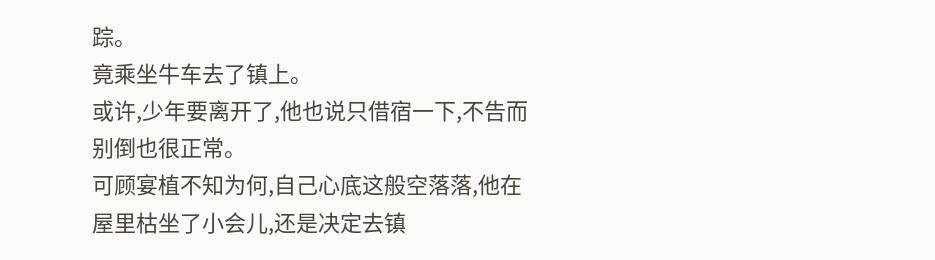踪。
竟乘坐牛车去了镇上。
或许,少年要离开了,他也说只借宿一下,不告而别倒也很正常。
可顾宴植不知为何,自己心底这般空落落,他在屋里枯坐了小会儿,还是决定去镇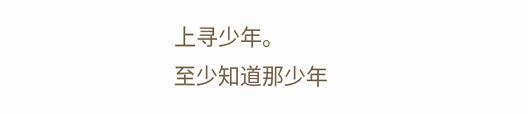上寻少年。
至少知道那少年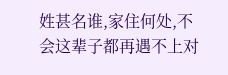姓甚名谁,家住何处,不会这辈子都再遇不上对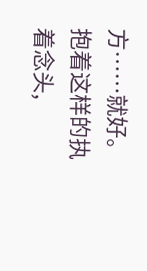方……就好。
抱着这样的执着念头,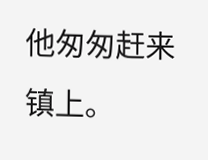他匆匆赶来镇上。